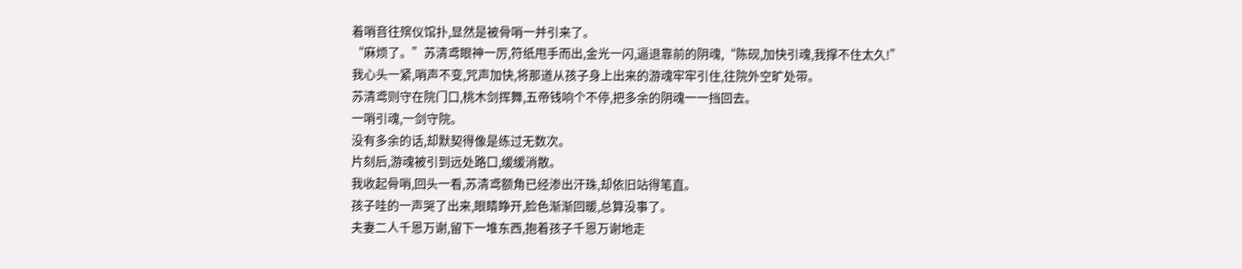着哨音往殡仪馆扑,显然是被骨哨一并引来了。
“麻烦了。”苏清鸢眼神一厉,符纸甩手而出,金光一闪,逼退靠前的阴魂,“陈砚,加快引魂,我撑不住太久!”
我心头一紧,哨声不变,咒声加快,将那道从孩子身上出来的游魂牢牢引住,往院外空旷处带。
苏清鸢则守在院门口,桃木剑挥舞,五帝钱响个不停,把多余的阴魂一一挡回去。
一哨引魂,一剑守院。
没有多余的话,却默契得像是练过无数次。
片刻后,游魂被引到远处路口,缓缓消散。
我收起骨哨,回头一看,苏清鸢额角已经渗出汗珠,却依旧站得笔直。
孩子哇的一声哭了出来,眼睛睁开,脸色渐渐回暖,总算没事了。
夫妻二人千恩万谢,留下一堆东西,抱着孩子千恩万谢地走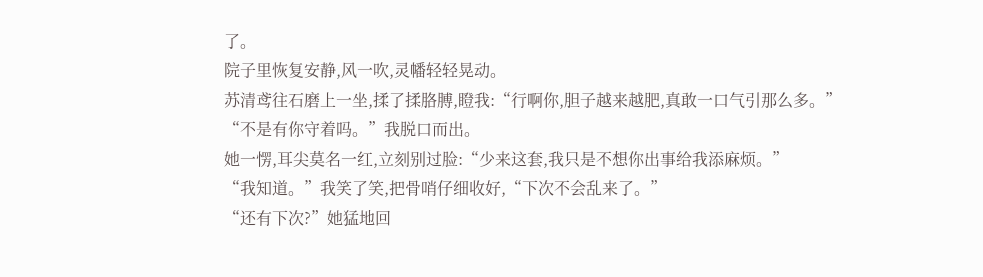了。
院子里恢复安静,风一吹,灵幡轻轻晃动。
苏清鸢往石磨上一坐,揉了揉胳膊,瞪我:“行啊你,胆子越来越肥,真敢一口气引那么多。”
“不是有你守着吗。”我脱口而出。
她一愣,耳尖莫名一红,立刻别过脸:“少来这套,我只是不想你出事给我添麻烦。”
“我知道。”我笑了笑,把骨哨仔细收好,“下次不会乱来了。”
“还有下次?”她猛地回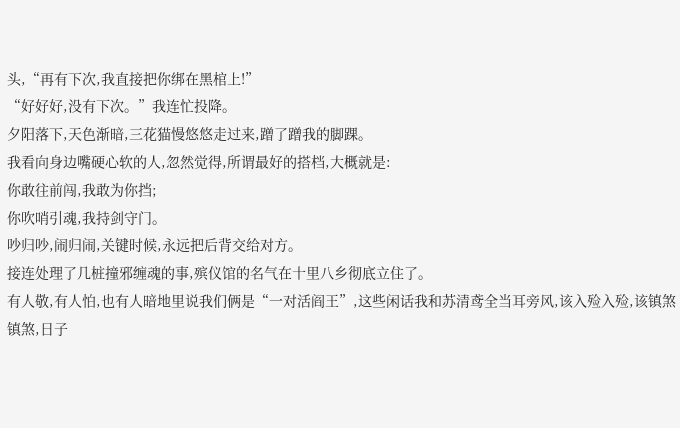头,“再有下次,我直接把你绑在黑棺上!”
“好好好,没有下次。”我连忙投降。
夕阳落下,天色渐暗,三花猫慢悠悠走过来,蹭了蹭我的脚踝。
我看向身边嘴硬心软的人,忽然觉得,所谓最好的搭档,大概就是:
你敢往前闯,我敢为你挡;
你吹哨引魂,我持剑守门。
吵归吵,闹归闹,关键时候,永远把后背交给对方。
接连处理了几桩撞邪缠魂的事,殡仪馆的名气在十里八乡彻底立住了。
有人敬,有人怕,也有人暗地里说我们俩是“一对活阎王”,这些闲话我和苏清鸢全当耳旁风,该入殓入殓,该镇煞镇煞,日子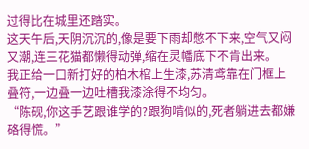过得比在城里还踏实。
这天午后,天阴沉沉的,像是要下雨却憋不下来,空气又闷又潮,连三花猫都懒得动弹,缩在灵幡底下不肯出来。
我正给一口新打好的柏木棺上生漆,苏清鸢靠在门框上叠符,一边叠一边吐槽我漆涂得不均匀。
“陈砚,你这手艺跟谁学的?跟狗啃似的,死者躺进去都嫌硌得慌。”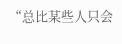“总比某些人只会